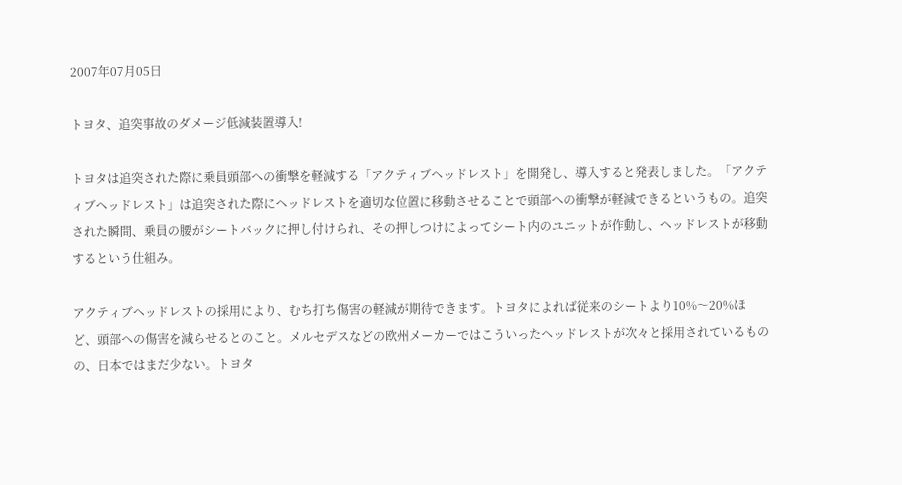2007年07月05日

トヨタ、追突事故のダメージ低減装置導入!

トヨタは追突された際に乗員頭部への衝撃を軽減する「アクティブヘッドレスト」を開発し、導入すると発表しました。「アクティブヘッドレスト」は追突された際にヘッドレストを適切な位置に移動させることで頭部への衝撃が軽減できるというもの。追突された瞬間、乗員の腰がシートバックに押し付けられ、その押しつけによってシート内のユニットが作動し、ヘッドレストが移動するという仕組み。

アクティブヘッドレストの採用により、むち打ち傷害の軽減が期待できます。トヨタによれば従来のシートより10%〜20%ほど、頭部への傷害を減らせるとのこと。メルセデスなどの欧州メーカーではこういったヘッドレストが次々と採用されているものの、日本ではまだ少ない。トヨタ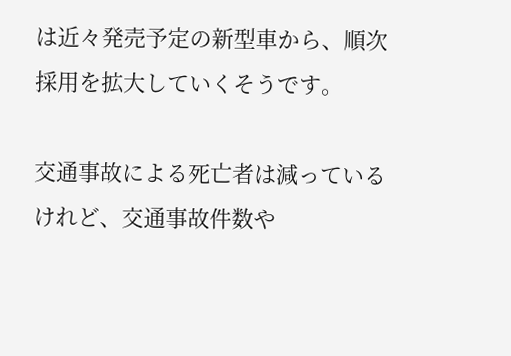は近々発売予定の新型車から、順次採用を拡大していくそうです。

交通事故による死亡者は減っているけれど、交通事故件数や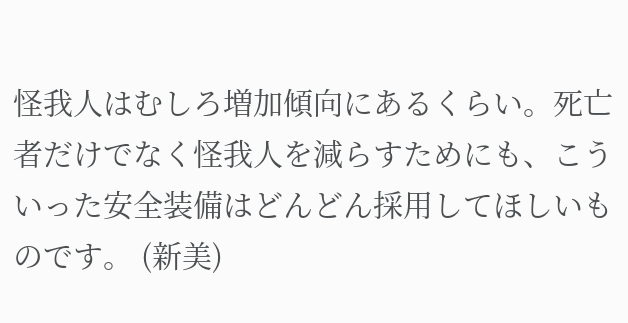怪我人はむしろ増加傾向にあるくらい。死亡者だけでなく怪我人を減らすためにも、こういった安全装備はどんどん採用してほしいものです。 (新美)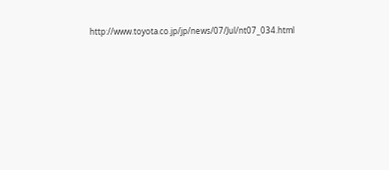http://www.toyota.co.jp/jp/news/07/Jul/nt07_034.html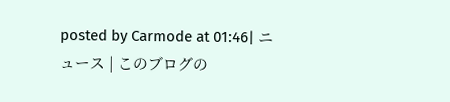posted by Carmode at 01:46| ニュース | このブログの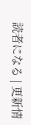読者になる | 更新情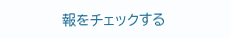報をチェックする